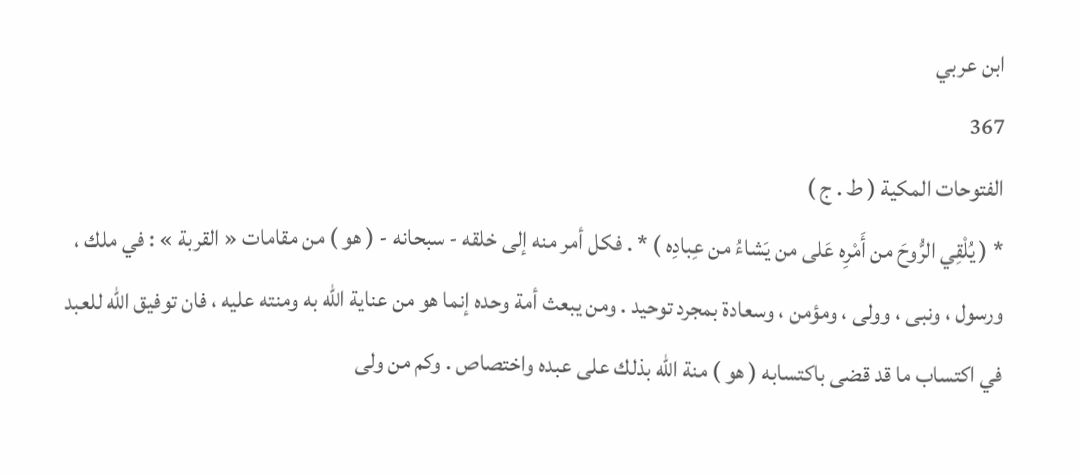ابن عربي
367
الفتوحات المكية ( ط . ج )
* ( يُلْقِي الرُّوحَ من أَمْرِه عَلى من يَشاءُ من عِبادِه ) * . فكل أمر منه إلى خلقه - سبحانه - ( هو ) من مقامات « القربة » : في ملك ، ورسول ، ونبى ، وولى ، ومؤمن ، وسعادة بمجرد توحيد . ومن يبعث أمة وحده إنما هو من عناية الله به ومنته عليه ، فان توفيق الله للعبد في اكتساب ما قد قضى باكتسابه ( هو ) منة الله بذلك على عبده واختصاص . وكم من ولى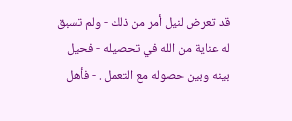قد تعرض لنيل أمر من ذلك - ولم تسبق له عناية من الله في تحصيله - فحيل بينه وبين حصوله مع التعمل . - فأهل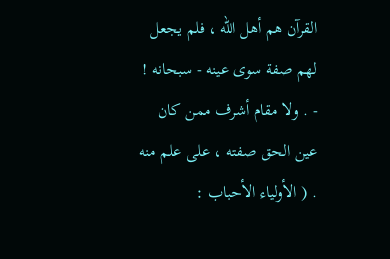القرآن هم أهل الله ، فلم يجعل لهم صفة سوى عينه - سبحانه ! - . ولا مقام أشرف ممن كان عين الحق صفته ، على علم منه . ( الأولياء الأحباب :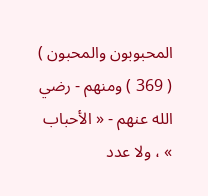المحبوبون والمحبون ) ( 369 ) ومنهم - رضي الله عنهم - « الأحباب » ، ولا عدد